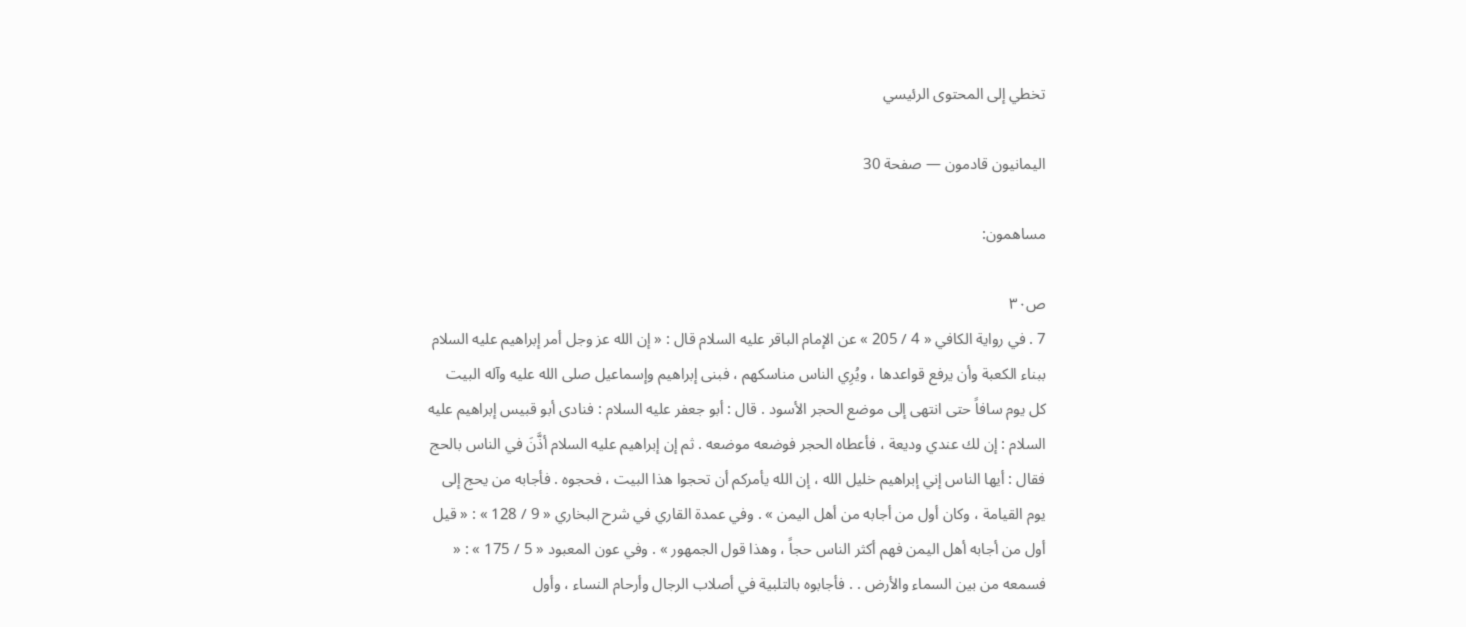تخطي إلى المحتوى الرئيسي

اليمانيون قادمون — صفحة 30

مساهمون:

ص٣٠
7 . في رواية الكافي « 4 / 205 » عن الإمام الباقر عليه السلام قال : « إن الله عز وجل أمر إبراهيم عليه السلام ببناء الكعبة وأن يرفع قواعدها ، ويُرِي الناس مناسكهم ، فبنى إبراهيم وإسماعيل صلى الله عليه وآله البيت كل يوم سافاً حتى انتهى إلى موضع الحجر الأسود . قال : أبو جعفر عليه السلام : فنادى أبو قبيس إبراهيم عليه السلام : إن لك عندي وديعة ، فأعطاه الحجر فوضعه موضعه . ثم إن إبراهيم عليه السلام أذَّنَ في الناس بالحج فقال : أيها الناس إني إبراهيم خليل الله ، إن الله يأمركم أن تحجوا هذا البيت ، فحجوه . فأجابه من يحج إلى يوم القيامة ، وكان أول من أجابه من أهل اليمن » . وفي عمدة القاري في شرح البخاري « 9 / 128 » : « قيل أول من أجابه أهل اليمن فهم أكثر الناس حجاً ، وهذا قول الجمهور » . وفي عون المعبود « 5 / 175 » : « فسمعه من بين السماء والأرض . . فأجابوه بالتلبية في أصلاب الرجال وأرحام النساء ، وأول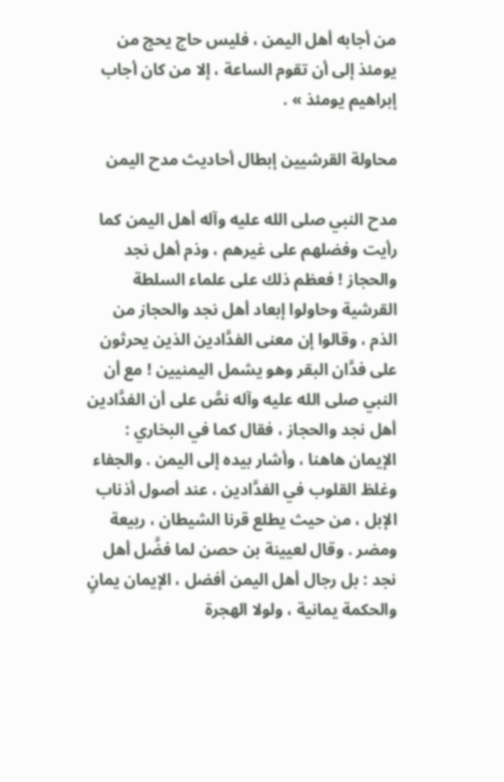من أجابه أهل اليمن ، فليس حاج يحج من يومئذ إلى أن تقوم الساعة ، إلا من كان أجاب إبراهيم يومئذ » .

محاولة القرشيين إبطال أحاديث مدح اليمن

مدح النبي صلى الله عليه وآله أهل اليمن كما رأيت وفضلهم على غيرهم ، وذم أهل نجد والحجاز ! فعظم ذلك على علماء السلطة القرشية وحاولوا إبعاد أهل نجد والحجاز من الذم ، وقالوا إن معنى الفدَّادين الذين يحرثون على فدَّان البقر وهو يشمل اليمنيين ! مع أن النبي صلى الله عليه وآله نصَّ على أن الفدَّادين أهل نجد والحجاز ، فقال كما في البخاري : الإيمان هاهنا ، وأشار بيده إلى اليمن . والجفاء وغلظ القلوب في الفدَّادين ، عند أصول أذناب الإبل ، من حيث يطلع قرنا الشيطان ، ربيعة ومضر . وقال لعيينة بن حصن لما فضَّل أهل نجد : بل رجال أهل اليمن أفضل ، الإيمان يمانٍ والحكمة يمانية ، ولولا الهجرة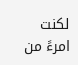لكنت امرءً من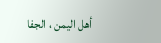أهل اليمن ، الجفا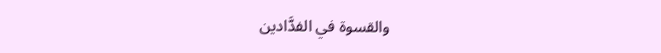والقسوة في الفدَّادين